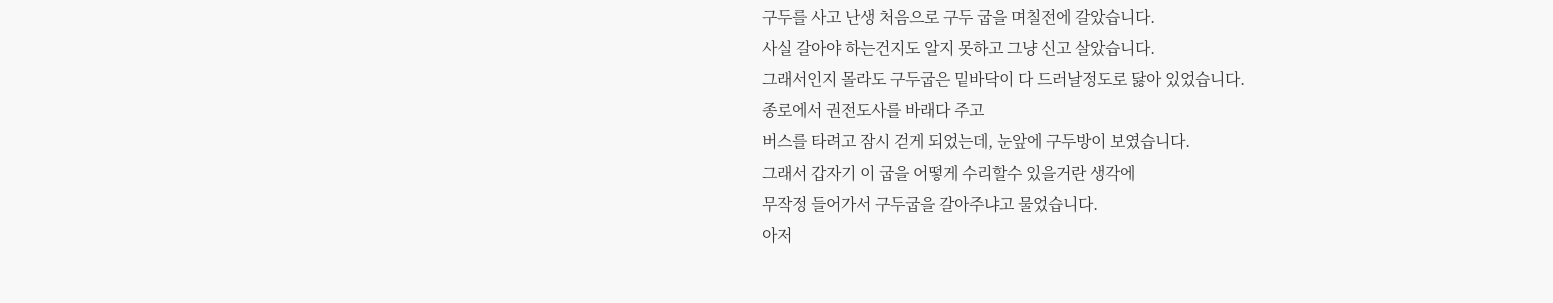구두를 사고 난생 처음으로 구두 굽을 며칠전에 갈았습니다.
사실 갈아야 하는건지도 알지 못하고 그냥 신고 살았습니다.
그래서인지 몰라도 구두굽은 밑바닥이 다 드러날정도로 닳아 있었습니다.
종로에서 권전도사를 바래다 주고
버스를 타려고 잠시 걷게 되었는데, 눈앞에 구두방이 보였습니다.
그래서 갑자기 이 굽을 어떻게 수리할수 있을거란 생각에
무작정 들어가서 구두굽을 갈아주냐고 물었습니다.
아저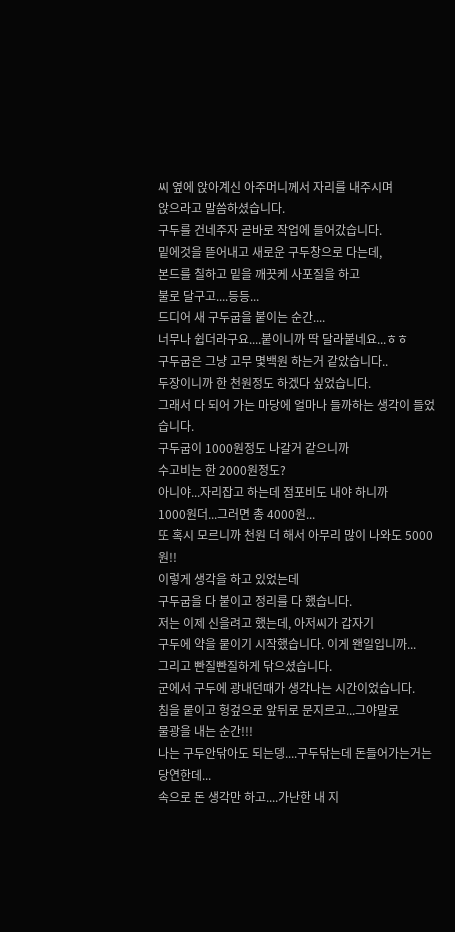씨 옆에 앉아계신 아주머니께서 자리를 내주시며
앉으라고 말씀하셨습니다.
구두를 건네주자 곧바로 작업에 들어갔습니다.
밑에것을 뜯어내고 새로운 구두창으로 다는데,
본드를 칠하고 밑을 깨끗케 사포질을 하고
불로 달구고....등등...
드디어 새 구두굽을 붙이는 순간....
너무나 쉽더라구요....붙이니까 딱 달라붙네요...ㅎㅎ
구두굽은 그냥 고무 몇백원 하는거 같았습니다..
두장이니까 한 천원정도 하겠다 싶었습니다.
그래서 다 되어 가는 마당에 얼마나 들까하는 생각이 들었습니다.
구두굽이 1000원정도 나갈거 같으니까
수고비는 한 2000원정도?
아니야...자리잡고 하는데 점포비도 내야 하니까
1000원더...그러면 총 4000원...
또 혹시 모르니까 천원 더 해서 아무리 많이 나와도 5000원!!
이렇게 생각을 하고 있었는데
구두굽을 다 붙이고 정리를 다 했습니다.
저는 이제 신을려고 했는데, 아저씨가 갑자기
구두에 약을 뭍이기 시작했습니다. 이게 왠일입니까...
그리고 빤질빤질하게 닦으셨습니다.
군에서 구두에 광내던때가 생각나는 시간이었습니다.
침을 뭍이고 헝겊으로 앞뒤로 문지르고...그야말로
물광을 내는 순간!!!
나는 구두안닦아도 되는뎅....구두닦는데 돈들어가는거는 당연한데...
속으로 돈 생각만 하고....가난한 내 지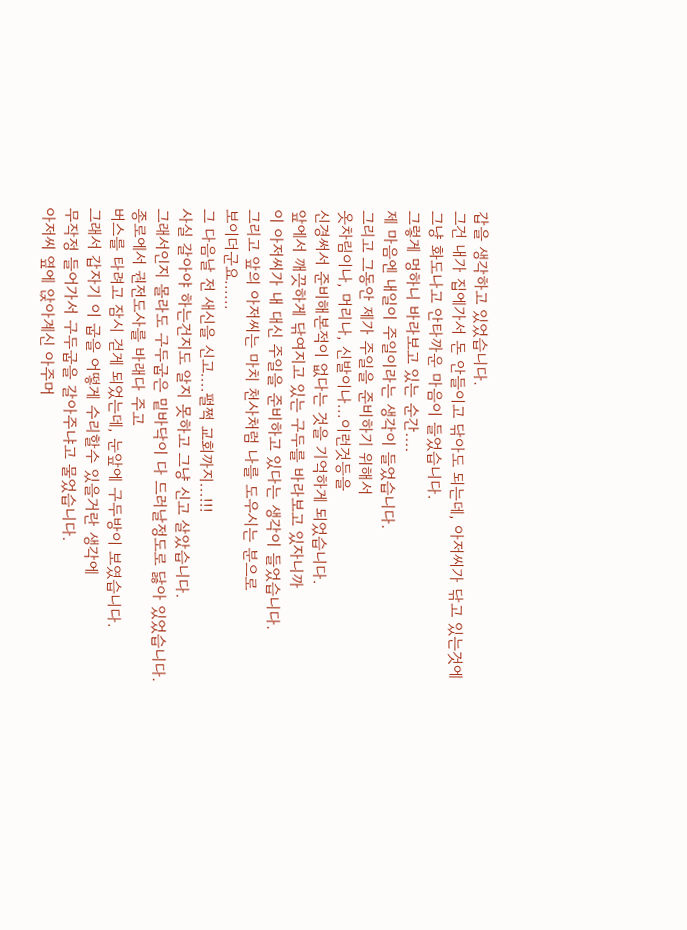갑을 생각하고 있었습니다.
그건 내가 집에가서 돈 안들이고 닦아도 되는데, 아저씨가 닦고 있는것에
그냥 화도나고 안타까운 마음이 들었습니다.
그렇게 멍하니 바라보고 있는 순간....
제 마음엔 내일이 주일이라는 생각이 들었습니다.
그리고 그동안 제가 주일을 준비하기 위해서
옷차림이나, 머리나, 신발이나...이런것등을
신경써서 준비해본적이 없다는 것을 기억하게 되었습니다.
앞에서 깨끗하게 닦여지고 있는 구두를 바라보고 있자니까
이 아저씨가 내 대신 주일을 준비하고 있다는 생각이 들었습니다.
그리고 앞의 아저씨는 마치 천사처럼 나를 도우시는 분으로
보이더군요......
그 다음날 전 새신을 신고....펄쩍 교회까지...!!!
사실 갈아야 하는건지도 알지 못하고 그냥 신고 살았습니다.
그래서인지 몰라도 구두굽은 밑바닥이 다 드러날정도로 닳아 있었습니다.
종로에서 권전도사를 바래다 주고
버스를 타려고 잠시 걷게 되었는데, 눈앞에 구두방이 보였습니다.
그래서 갑자기 이 굽을 어떻게 수리할수 있을거란 생각에
무작정 들어가서 구두굽을 갈아주냐고 물었습니다.
아저씨 옆에 앉아계신 아주머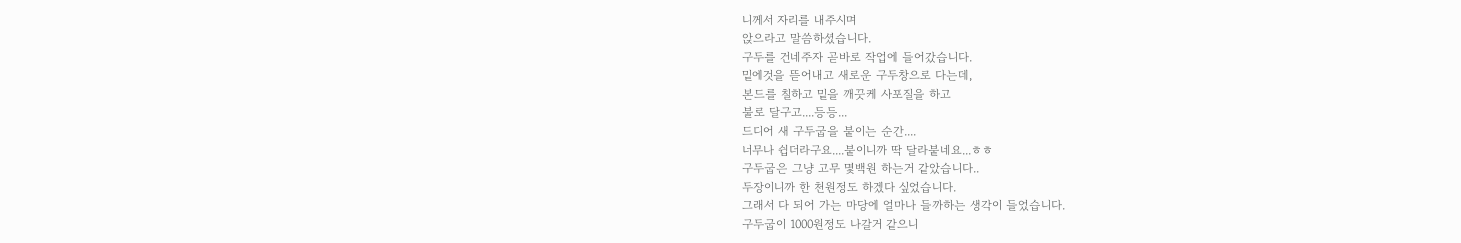니께서 자리를 내주시며
앉으라고 말씀하셨습니다.
구두를 건네주자 곧바로 작업에 들어갔습니다.
밑에것을 뜯어내고 새로운 구두창으로 다는데,
본드를 칠하고 밑을 깨끗케 사포질을 하고
불로 달구고....등등...
드디어 새 구두굽을 붙이는 순간....
너무나 쉽더라구요....붙이니까 딱 달라붙네요...ㅎㅎ
구두굽은 그냥 고무 몇백원 하는거 같았습니다..
두장이니까 한 천원정도 하겠다 싶었습니다.
그래서 다 되어 가는 마당에 얼마나 들까하는 생각이 들었습니다.
구두굽이 1000원정도 나갈거 같으니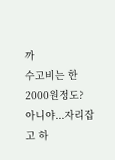까
수고비는 한 2000원정도?
아니야...자리잡고 하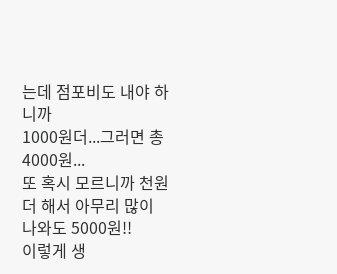는데 점포비도 내야 하니까
1000원더...그러면 총 4000원...
또 혹시 모르니까 천원 더 해서 아무리 많이 나와도 5000원!!
이렇게 생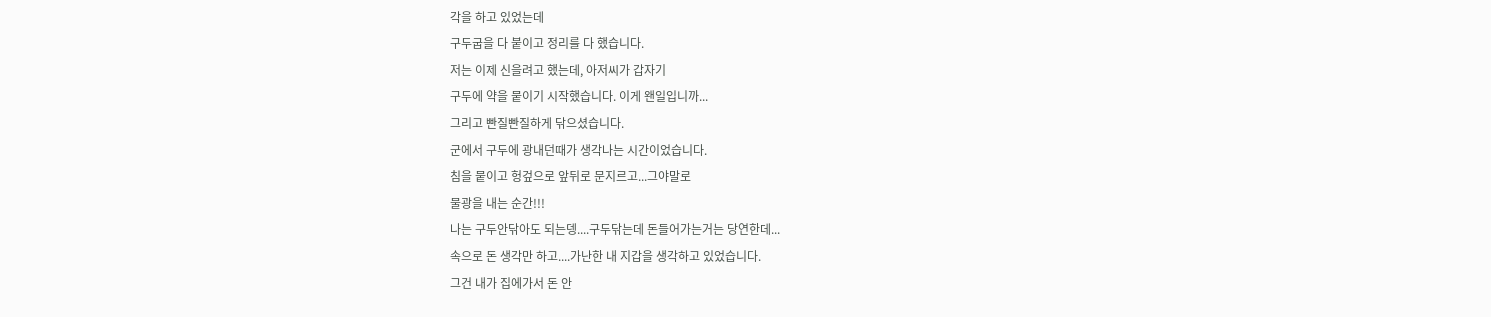각을 하고 있었는데
구두굽을 다 붙이고 정리를 다 했습니다.
저는 이제 신을려고 했는데, 아저씨가 갑자기
구두에 약을 뭍이기 시작했습니다. 이게 왠일입니까...
그리고 빤질빤질하게 닦으셨습니다.
군에서 구두에 광내던때가 생각나는 시간이었습니다.
침을 뭍이고 헝겊으로 앞뒤로 문지르고...그야말로
물광을 내는 순간!!!
나는 구두안닦아도 되는뎅....구두닦는데 돈들어가는거는 당연한데...
속으로 돈 생각만 하고....가난한 내 지갑을 생각하고 있었습니다.
그건 내가 집에가서 돈 안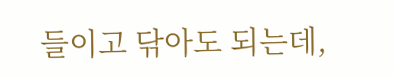들이고 닦아도 되는데,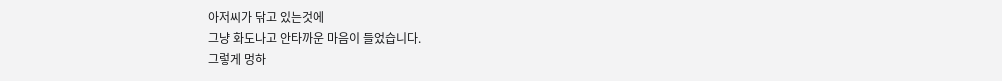아저씨가 닦고 있는것에
그냥 화도나고 안타까운 마음이 들었습니다.
그렇게 멍하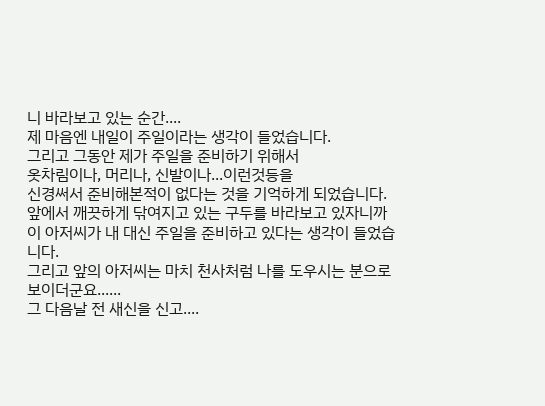니 바라보고 있는 순간....
제 마음엔 내일이 주일이라는 생각이 들었습니다.
그리고 그동안 제가 주일을 준비하기 위해서
옷차림이나, 머리나, 신발이나...이런것등을
신경써서 준비해본적이 없다는 것을 기억하게 되었습니다.
앞에서 깨끗하게 닦여지고 있는 구두를 바라보고 있자니까
이 아저씨가 내 대신 주일을 준비하고 있다는 생각이 들었습니다.
그리고 앞의 아저씨는 마치 천사처럼 나를 도우시는 분으로
보이더군요......
그 다음날 전 새신을 신고....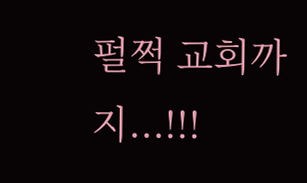펄쩍 교회까지...!!!